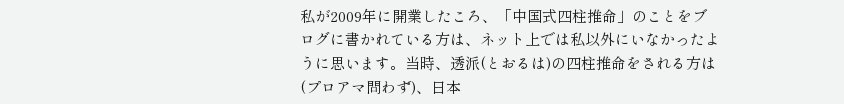私が2009年に開業したころ、「中国式四柱推命」のことをブログに書かれている方は、ネット上では私以外にいなかったように思います。当時、透派(とおるは)の四柱推命をされる方は(プロアマ問わず)、日本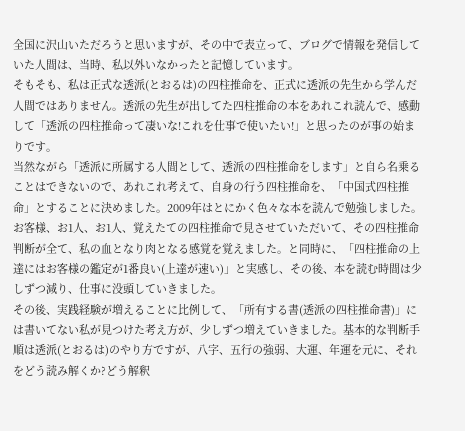全国に沢山いただろうと思いますが、その中で表立って、ブログで情報を発信していた人間は、当時、私以外いなかったと記憶しています。
そもそも、私は正式な透派(とおるは)の四柱推命を、正式に透派の先生から学んだ人間ではありません。透派の先生が出してた四柱推命の本をあれこれ読んで、感動して「透派の四柱推命って凄いな!これを仕事で使いたい!」と思ったのが事の始まりです。
当然ながら「透派に所属する人間として、透派の四柱推命をします」と自ら名乗ることはできないので、あれこれ考えて、自身の行う四柱推命を、「中国式四柱推命」とすることに決めました。2009年はとにかく色々な本を読んで勉強しました。
お客様、お1人、お1人、覚えたての四柱推命で見させていただいて、その四柱推命判断が全て、私の血となり肉となる感覚を覚えました。と同時に、「四柱推命の上達にはお客様の鑑定が1番良い(上達が速い)」と実感し、その後、本を読む時間は少しずつ減り、仕事に没頭していきました。
その後、実践経験が増えることに比例して、「所有する書(透派の四柱推命書)」には書いてない私が見つけた考え方が、少しずつ増えていきました。基本的な判断手順は透派(とおるは)のやり方ですが、八字、五行の強弱、大運、年運を元に、それをどう読み解くか?どう解釈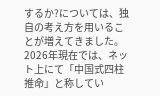するか?については、独自の考え方を用いることが増えてきました。
2026年現在では、ネット上にて「中国式四柱推命」と称してい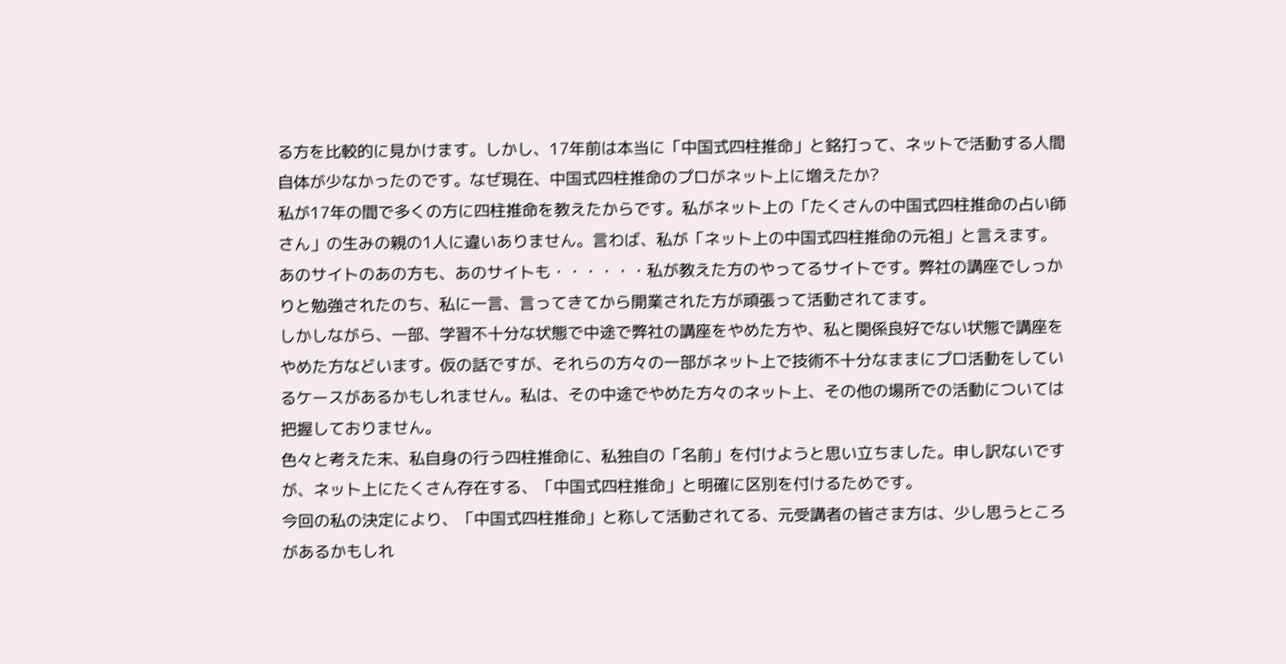る方を比較的に見かけます。しかし、17年前は本当に「中国式四柱推命」と銘打って、ネットで活動する人間自体が少なかったのです。なぜ現在、中国式四柱推命のプロがネット上に増えたか?
私が17年の間で多くの方に四柱推命を教えたからです。私がネット上の「たくさんの中国式四柱推命の占い師さん」の生みの親の1人に違いありません。言わば、私が「ネット上の中国式四柱推命の元祖」と言えます。
あのサイトのあの方も、あのサイトも・・・・・・私が教えた方のやってるサイトです。弊社の講座でしっかりと勉強されたのち、私に一言、言ってきてから開業された方が頑張って活動されてます。
しかしながら、一部、学習不十分な状態で中途で弊社の講座をやめた方や、私と関係良好でない状態で講座をやめた方などいます。仮の話ですが、それらの方々の一部がネット上で技術不十分なままにプロ活動をしているケースがあるかもしれません。私は、その中途でやめた方々のネット上、その他の場所での活動については把握しておりません。
色々と考えた末、私自身の行う四柱推命に、私独自の「名前」を付けようと思い立ちました。申し訳ないですが、ネット上にたくさん存在する、「中国式四柱推命」と明確に区別を付けるためです。
今回の私の決定により、「中国式四柱推命」と称して活動されてる、元受講者の皆さま方は、少し思うところがあるかもしれ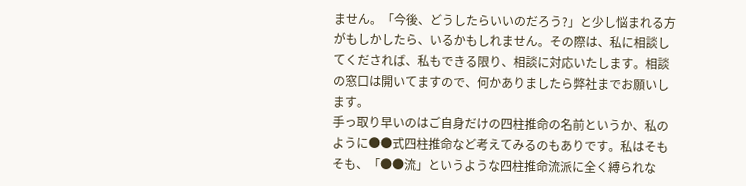ません。「今後、どうしたらいいのだろう?」と少し悩まれる方がもしかしたら、いるかもしれません。その際は、私に相談してくだされば、私もできる限り、相談に対応いたします。相談の窓口は開いてますので、何かありましたら弊社までお願いします。
手っ取り早いのはご自身だけの四柱推命の名前というか、私のように●●式四柱推命など考えてみるのもありです。私はそもそも、「●●流」というような四柱推命流派に全く縛られな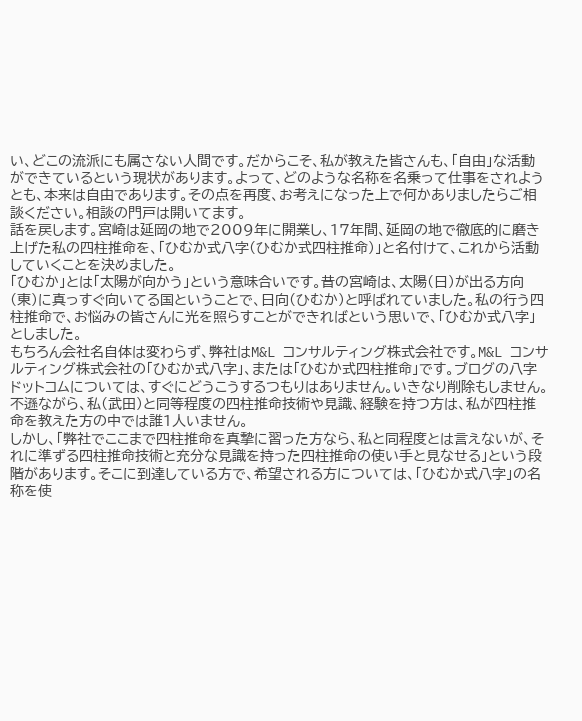い、どこの流派にも属さない人間です。だからこそ、私が教えた皆さんも、「自由」な活動ができているという現状があります。よって、どのような名称を名乗って仕事をされようとも、本来は自由であります。その点を再度、お考えになった上で何かありましたらご相談ください。相談の門戸は開いてます。
話を戻します。宮崎は延岡の地で2009年に開業し、17年間、延岡の地で徹底的に磨き上げた私の四柱推命を、「ひむか式八字(ひむか式四柱推命)」と名付けて、これから活動していくことを決めました。
「ひむか」とは「太陽が向かう」という意味合いです。昔の宮崎は、太陽(日)が出る方向(東)に真っすぐ向いてる国ということで、日向(ひむか)と呼ばれていました。私の行う四柱推命で、お悩みの皆さんに光を照らすことができればという思いで、「ひむか式八字」としました。
もちろん会社名自体は変わらず、弊社はM&L コンサルティング株式会社です。M&L コンサルティング株式会社の「ひむか式八字」、または「ひむか式四柱推命」です。ブログの八字ドットコムについては、すぐにどうこうするつもりはありません。いきなり削除もしません。
不遜ながら、私(武田)と同等程度の四柱推命技術や見識、経験を持つ方は、私が四柱推命を教えた方の中では誰1人いません。
しかし、「弊社でここまで四柱推命を真摯に習った方なら、私と同程度とは言えないが、それに準ずる四柱推命技術と充分な見識を持った四柱推命の使い手と見なせる」という段階があります。そこに到達している方で、希望される方については、「ひむか式八字」の名称を使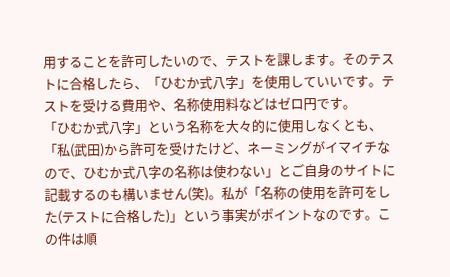用することを許可したいので、テストを課します。そのテストに合格したら、「ひむか式八字」を使用していいです。テストを受ける費用や、名称使用料などはゼロ円です。
「ひむか式八字」という名称を大々的に使用しなくとも、「私(武田)から許可を受けたけど、ネーミングがイマイチなので、ひむか式八字の名称は使わない」とご自身のサイトに記載するのも構いません(笑)。私が「名称の使用を許可をした(テストに合格した)」という事実がポイントなのです。この件は順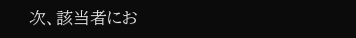次、該当者にお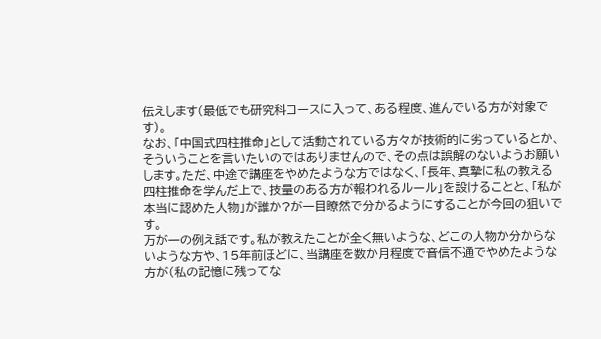伝えします(最低でも研究科コースに入って、ある程度、進んでいる方が対象です)。
なお、「中国式四柱推命」として活動されている方々が技術的に劣っているとか、そういうことを言いたいのではありませんので、その点は誤解のないようお願いします。ただ、中途で講座をやめたような方ではなく、「長年、真摯に私の教える四柱推命を学んだ上で、技量のある方が報われるルール」を設けることと、「私が本当に認めた人物」が誰か?が一目瞭然で分かるようにすることが今回の狙いです。
万が一の例え話です。私が教えたことが全く無いような、どこの人物か分からないような方や、15年前ほどに、当講座を数か月程度で音信不通でやめたような方が(私の記憶に残ってな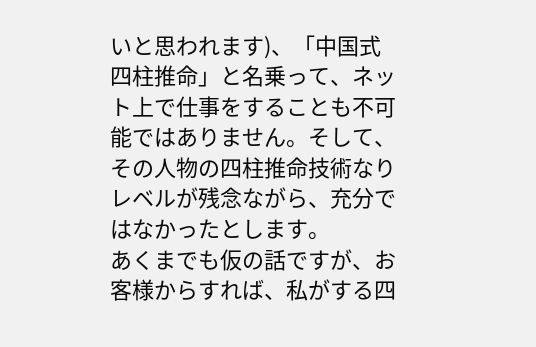いと思われます)、「中国式四柱推命」と名乗って、ネット上で仕事をすることも不可能ではありません。そして、その人物の四柱推命技術なりレベルが残念ながら、充分ではなかったとします。
あくまでも仮の話ですが、お客様からすれば、私がする四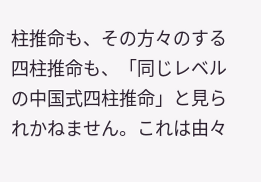柱推命も、その方々のする四柱推命も、「同じレベルの中国式四柱推命」と見られかねません。これは由々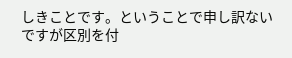しきことです。ということで申し訳ないですが区別を付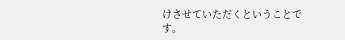けさせていただくということです。